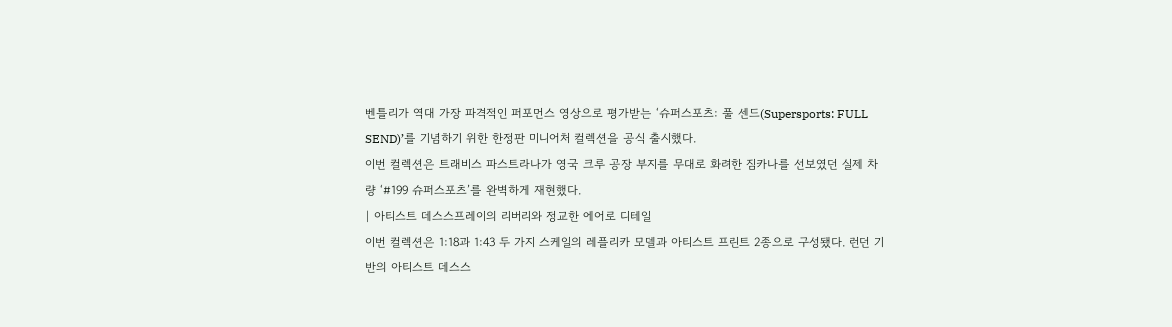벤틀리가 역대 가장 파격적인 퍼포먼스 영상으로 평가받는 ‘슈퍼스포츠: 풀 센드(Supersports: FULL SEND)’를 기념하기 위한 한정판 미니어처 컬렉션을 공식 출시했다.
이번 컬렉션은 트래비스 파스트라나가 영국 크루 공장 부지를 무대로 화려한 짐카나를 선보였던 실제 차량 ‘#199 슈퍼스포츠’를 완벽하게 재현했다.
| 아티스트 데스스프레이의 리버리와 정교한 에어로 디테일
이번 컬렉션은 1:18과 1:43 두 가지 스케일의 레플리카 모델과 아티스트 프린트 2종으로 구성됐다. 런던 기반의 아티스트 데스스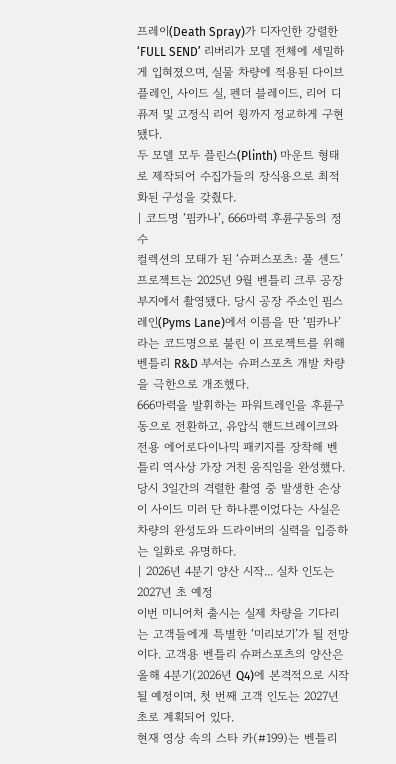프레이(Death Spray)가 디자인한 강렬한 ‘FULL SEND’ 리버리가 모델 전체에 세밀하게 입혀졌으며, 실물 차량에 적용된 다이브 플레인, 사이드 실, 펜더 블레이드, 리어 디퓨저 및 고정식 리어 윙까지 정교하게 구현됐다.
두 모델 모두 플린스(Plinth) 마운트 형태로 제작되어 수집가들의 장식용으로 최적화된 구성을 갖췄다.
| 코드명 ‘핌카나’, 666마력 후륜구동의 정수
컬렉션의 모태가 된 ‘슈퍼스포츠: 풀 센드’ 프로젝트는 2025년 9월 벤틀리 크루 공장 부지에서 촬영됐다. 당시 공장 주소인 핌스 레인(Pyms Lane)에서 이름을 딴 ‘핌카나’라는 코드명으로 불린 이 프로젝트를 위해 벤틀리 R&D 부서는 슈퍼스포츠 개발 차량을 극한으로 개조했다.
666마력을 발휘하는 파워트레인을 후륜구동으로 전환하고, 유압식 핸드브레이크와 전용 에어로다이나믹 패키지를 장착해 벤틀리 역사상 가장 거친 움직임을 완성했다. 당시 3일간의 격렬한 촬영 중 발생한 손상이 사이드 미러 단 하나뿐이었다는 사실은 차량의 완성도와 드라이버의 실력을 입증하는 일화로 유명하다.
| 2026년 4분기 양산 시작... 실차 인도는 2027년 초 예정
이번 미니어처 출시는 실제 차량을 기다리는 고객들에게 특별한 ‘미리보기’가 될 전망이다. 고객용 벤틀리 슈퍼스포츠의 양산은 올해 4분기(2026년 Q4)에 본격적으로 시작될 예정이며, 첫 번째 고객 인도는 2027년 초로 계획되어 있다.
현재 영상 속의 스타 카(#199)는 벤틀리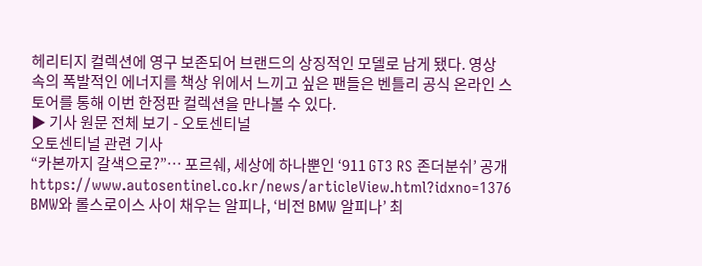헤리티지 컬렉션에 영구 보존되어 브랜드의 상징적인 모델로 남게 됐다. 영상 속의 폭발적인 에너지를 책상 위에서 느끼고 싶은 팬들은 벤틀리 공식 온라인 스토어를 통해 이번 한정판 컬렉션을 만나볼 수 있다.
▶ 기사 원문 전체 보기 - 오토센티널
오토센티널 관련 기사
“카본까지 갈색으로?”… 포르쉐, 세상에 하나뿐인 ‘911 GT3 RS 존더분쉬’ 공개
https://www.autosentinel.co.kr/news/articleView.html?idxno=1376
BMW와 롤스로이스 사이 채우는 알피나, ‘비전 BMW 알피나’ 최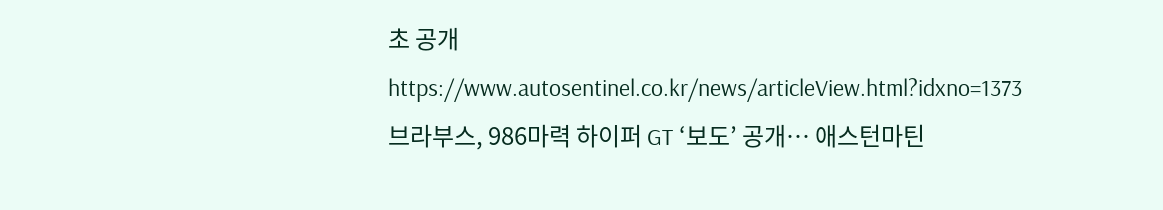초 공개
https://www.autosentinel.co.kr/news/articleView.html?idxno=1373
브라부스, 986마력 하이퍼 GT ‘보도’ 공개… 애스턴마틴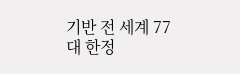기반 전 세계 77대 한정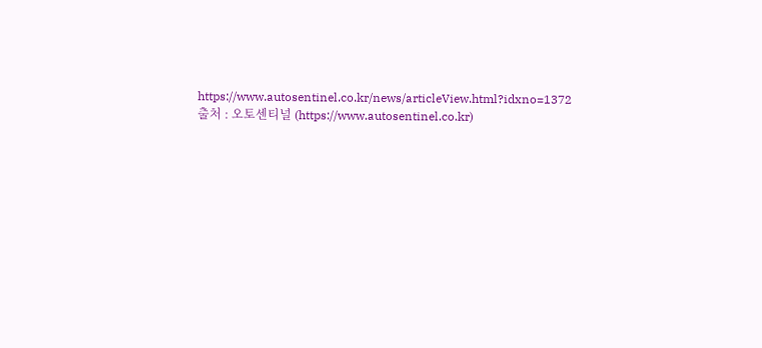https://www.autosentinel.co.kr/news/articleView.html?idxno=1372
출처 : 오토센티널 (https://www.autosentinel.co.kr)